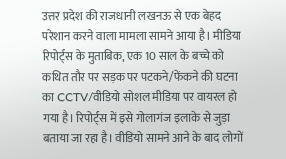उत्तर प्रदेश की राजधानी लखनऊ से एक बेहद परेशान करने वाला मामला सामने आया है। मीडिया रिपोर्ट्स के मुताबिक, एक 10 साल के बच्चे को कथित तौर पर सड़क पर पटकने/फेंकने की घटना का CCTV/वीडियो सोशल मीडिया पर वायरल हो गया है। रिपोर्ट्स में इसे गोलागंज इलाके से जुड़ा बताया जा रहा है। वीडियो सामने आने के बाद लोगों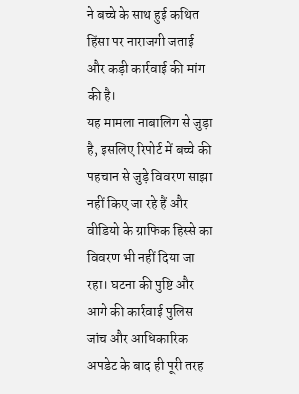ने बच्चे के साथ हुई कथित हिंसा पर नाराजगी जताई और कड़ी कार्रवाई की मांग की है।
यह मामला नाबालिग से जुड़ा है, इसलिए रिपोर्ट में बच्चे की पहचान से जुड़े विवरण साझा नहीं किए जा रहे हैं और वीडियो के ग्राफिक हिस्से का विवरण भी नहीं दिया जा रहा। घटना की पुष्टि और आगे की कार्रवाई पुलिस जांच और आधिकारिक अपडेट के बाद ही पूरी तरह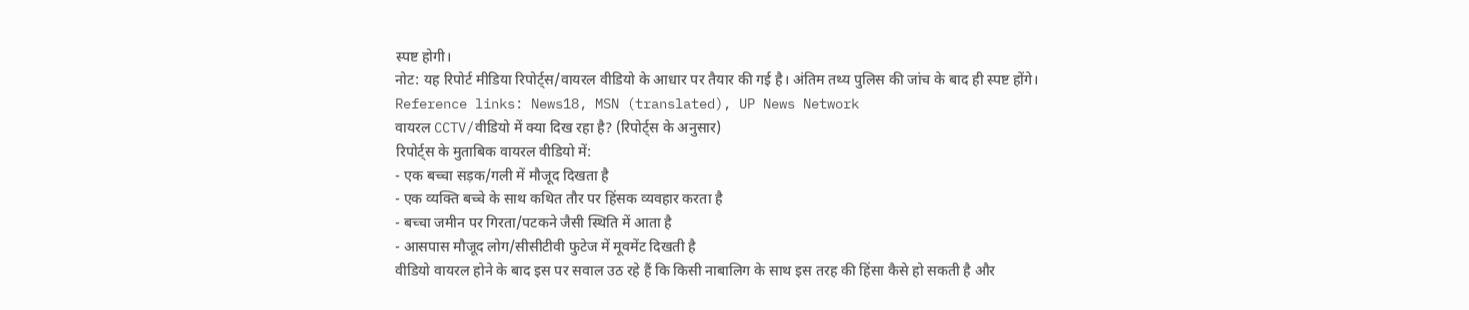स्पष्ट होगी।
नोट: यह रिपोर्ट मीडिया रिपोर्ट्स/वायरल वीडियो के आधार पर तैयार की गई है। अंतिम तथ्य पुलिस की जांच के बाद ही स्पष्ट होंगे।
Reference links: News18, MSN (translated), UP News Network
वायरल CCTV/वीडियो में क्या दिख रहा है? (रिपोर्ट्स के अनुसार)
रिपोर्ट्स के मुताबिक वायरल वीडियो में:
- एक बच्चा सड़क/गली में मौजूद दिखता है
- एक व्यक्ति बच्चे के साथ कथित तौर पर हिंसक व्यवहार करता है
- बच्चा जमीन पर गिरता/पटकने जैसी स्थिति में आता है
- आसपास मौजूद लोग/सीसीटीवी फुटेज में मूवमेंट दिखती है
वीडियो वायरल होने के बाद इस पर सवाल उठ रहे हैं कि किसी नाबालिग के साथ इस तरह की हिंसा कैसे हो सकती है और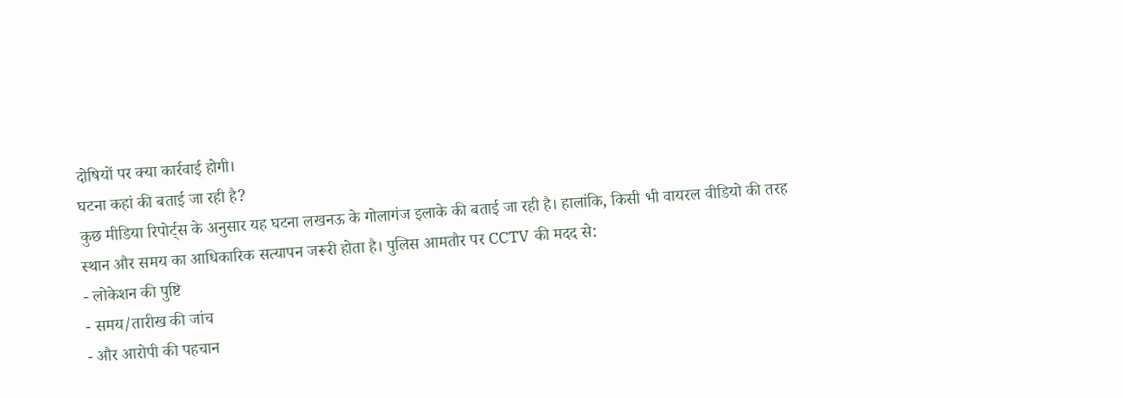दोषियों पर क्या कार्रवाई होगी।
घटना कहां की बताई जा रही है?
कुछ मीडिया रिपोर्ट्स के अनुसार यह घटना लखनऊ के गोलागंज इलाके की बताई जा रही है। हालांकि, किसी भी वायरल वीडियो की तरह स्थान और समय का आधिकारिक सत्यापन जरूरी होता है। पुलिस आमतौर पर CCTV की मदद से:
- लोकेशन की पुष्टि
- समय/तारीख की जांच
- और आरोपी की पहचान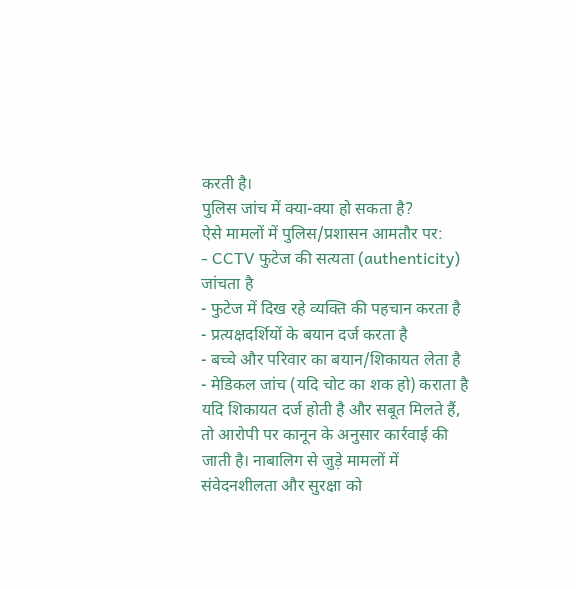करती है।
पुलिस जांच में क्या-क्या हो सकता है?
ऐसे मामलों में पुलिस/प्रशासन आमतौर पर:
- CCTV फुटेज की सत्यता (authenticity) जांचता है
- फुटेज में दिख रहे व्यक्ति की पहचान करता है
- प्रत्यक्षदर्शियों के बयान दर्ज करता है
- बच्चे और परिवार का बयान/शिकायत लेता है
- मेडिकल जांच (यदि चोट का शक हो) कराता है
यदि शिकायत दर्ज होती है और सबूत मिलते हैं, तो आरोपी पर कानून के अनुसार कार्रवाई की जाती है। नाबालिग से जुड़े मामलों में संवेदनशीलता और सुरक्षा को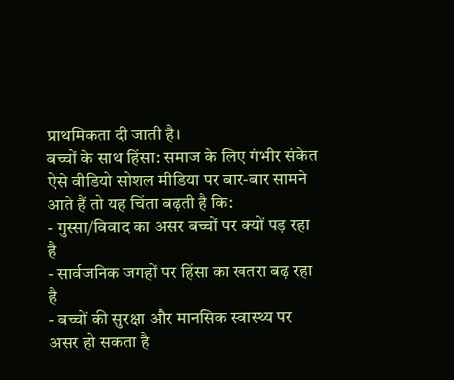प्राथमिकता दी जाती है।
बच्चों के साथ हिंसा: समाज के लिए गंभीर संकेत
ऐसे वीडियो सोशल मीडिया पर बार-बार सामने आते हैं तो यह चिंता बढ़ती है कि:
- गुस्सा/विवाद का असर बच्चों पर क्यों पड़ रहा है
- सार्वजनिक जगहों पर हिंसा का खतरा बढ़ रहा है
- बच्चों की सुरक्षा और मानसिक स्वास्थ्य पर असर हो सकता है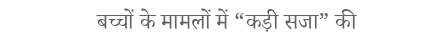बच्चों के मामलों में “कड़ी सजा” की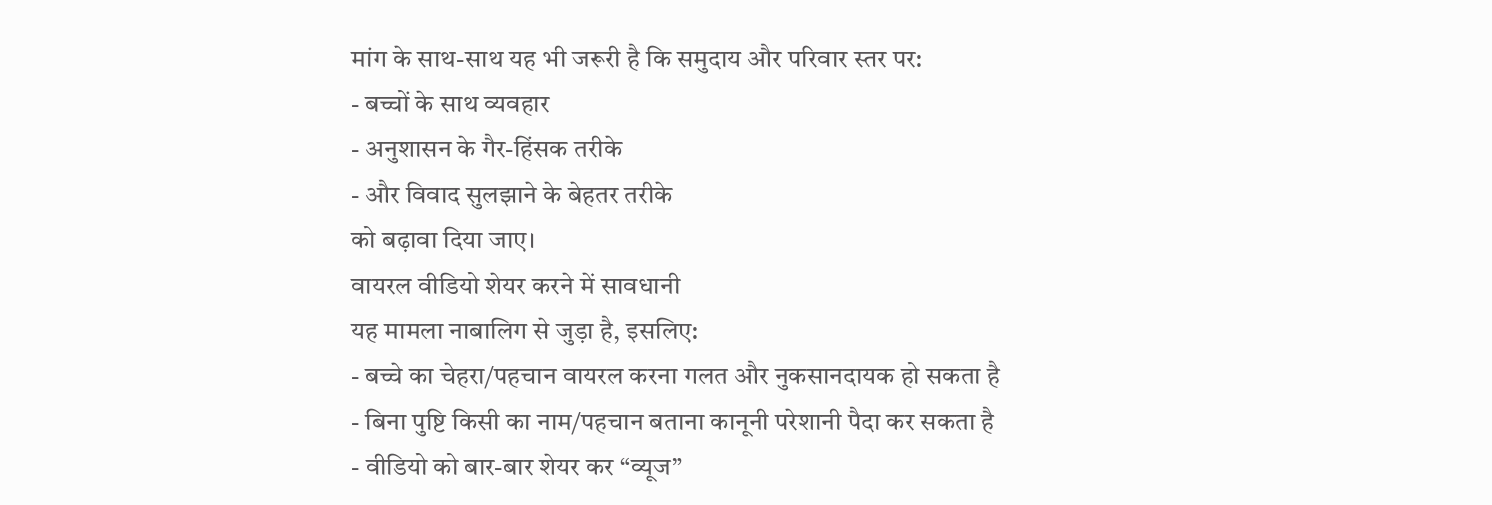मांग के साथ-साथ यह भी जरूरी है कि समुदाय और परिवार स्तर पर:
- बच्चों के साथ व्यवहार
- अनुशासन के गैर-हिंसक तरीके
- और विवाद सुलझाने के बेहतर तरीके
को बढ़ावा दिया जाए।
वायरल वीडियो शेयर करने में सावधानी
यह मामला नाबालिग से जुड़ा है, इसलिए:
- बच्चे का चेहरा/पहचान वायरल करना गलत और नुकसानदायक हो सकता है
- बिना पुष्टि किसी का नाम/पहचान बताना कानूनी परेशानी पैदा कर सकता है
- वीडियो को बार-बार शेयर कर “व्यूज”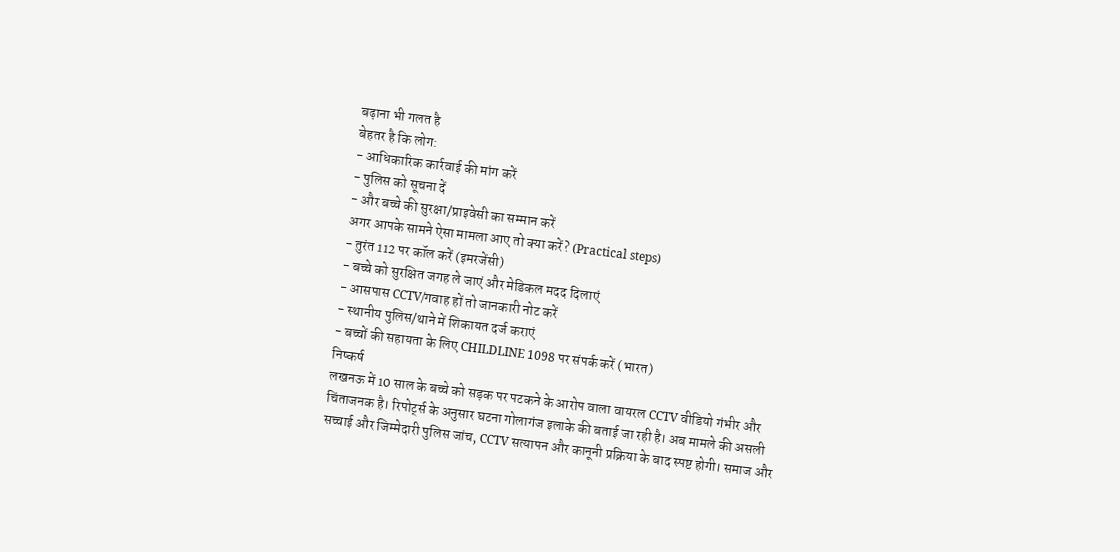बढ़ाना भी गलत है
बेहतर है कि लोग:
- आधिकारिक कार्रवाई की मांग करें
- पुलिस को सूचना दें
- और बच्चे की सुरक्षा/प्राइवेसी का सम्मान करें
अगर आपके सामने ऐसा मामला आए तो क्या करें? (Practical steps)
- तुरंत 112 पर कॉल करें (इमरजेंसी)
- बच्चे को सुरक्षित जगह ले जाएं और मेडिकल मदद दिलाएं
- आसपास CCTV/गवाह हों तो जानकारी नोट करें
- स्थानीय पुलिस/थाने में शिकायत दर्ज कराएं
- बच्चों की सहायता के लिए CHILDLINE 1098 पर संपर्क करें (भारत)
निष्कर्ष
लखनऊ में 10 साल के बच्चे को सड़क पर पटकने के आरोप वाला वायरल CCTV वीडियो गंभीर और चिंताजनक है। रिपोर्ट्स के अनुसार घटना गोलागंज इलाके की बताई जा रही है। अब मामले की असली सच्चाई और जिम्मेदारी पुलिस जांच, CCTV सत्यापन और कानूनी प्रक्रिया के बाद स्पष्ट होगी। समाज और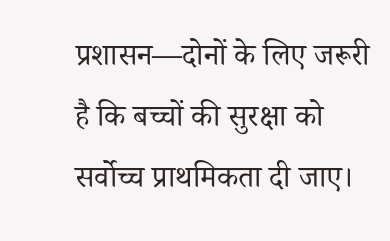प्रशासन—दोनों के लिए जरूरी है कि बच्चों की सुरक्षा को सर्वोच्च प्राथमिकता दी जाए।